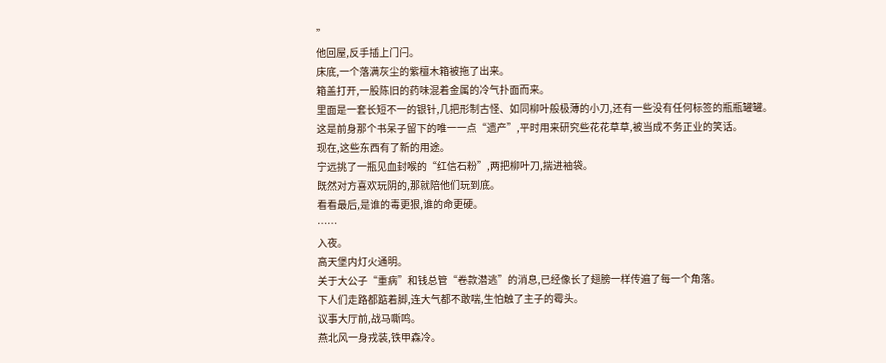”
他回屋,反手插上门闩。
床底,一个落满灰尘的紫檀木箱被拖了出来。
箱盖打开,一股陈旧的药味混着金属的冷气扑面而来。
里面是一套长短不一的银针,几把形制古怪、如同柳叶般极薄的小刀,还有一些没有任何标签的瓶瓶罐罐。
这是前身那个书呆子留下的唯一一点“遗产”,平时用来研究些花花草草,被当成不务正业的笑话。
现在,这些东西有了新的用途。
宁远挑了一瓶见血封喉的“红信石粉”,两把柳叶刀,揣进袖袋。
既然对方喜欢玩阴的,那就陪他们玩到底。
看看最后,是谁的毒更狠,谁的命更硬。
……
入夜。
高天堡内灯火通明。
关于大公子“重病”和钱总管“卷款潜逃”的消息,已经像长了翅膀一样传遍了每一个角落。
下人们走路都踮着脚,连大气都不敢喘,生怕触了主子的霉头。
议事大厅前,战马嘶鸣。
燕北风一身戎装,铁甲森冷。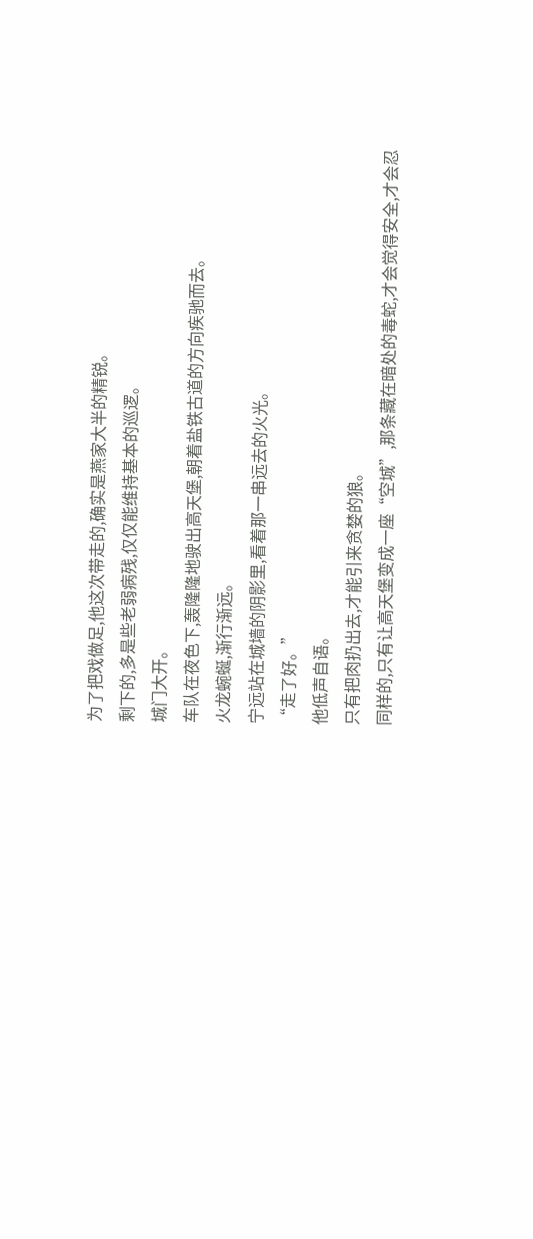为了把戏做足,他这次带走的,确实是燕家大半的精锐。
剩下的,多是些老弱病残,仅仅能维持基本的巡逻。
城门大开。
车队在夜色下,轰隆隆地驶出高天堡,朝着盐铁古道的方向疾驰而去。
火龙蜿蜒,渐行渐远。
宁远站在城墙的阴影里,看着那一串远去的火光。
“走了好。”
他低声自语。
只有把肉扔出去,才能引来贪婪的狼。
同样的,只有让高天堡变成一座“空城”,那条藏在暗处的毒蛇,才会觉得安全,才会忍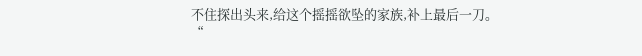不住探出头来,给这个摇摇欲坠的家族,补上最后一刀。
“